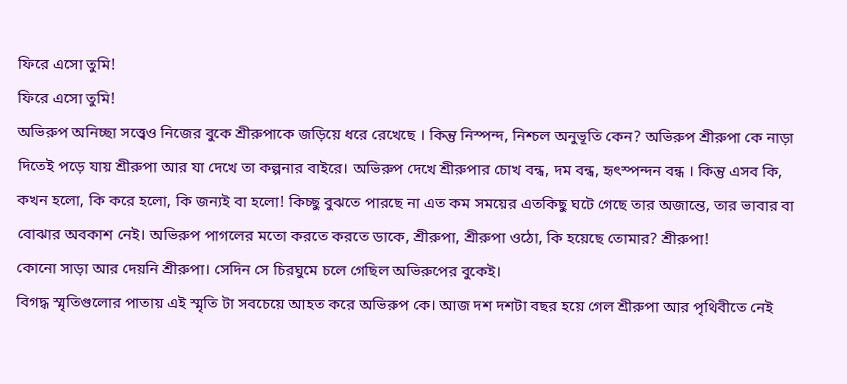ফিরে এসো তুমি!
ফিরে এসো তুমি!
অভিরুপ অনিচ্ছা সত্ত্বেও নিজের বুকে শ্রীরুপাকে জড়িয়ে ধরে রেখেছে । কিন্তু নিস্পন্দ, নিশ্চল অনুভূতি কেন? অভিরুপ শ্রীরুপা কে নাড়া দিতেই পড়ে যায় শ্রীরুপা আর যা দেখে তা কল্পনার বাইরে। অভিরুপ দেখে শ্রীরুপার চোখ বন্ধ, দম বন্ধ, হৃৎস্পন্দন বন্ধ । কিন্তু এসব কি, কখন হলো, কি করে হলো, কি জন্যই বা হলো! কিচ্ছু বুঝতে পারছে না এত কম সময়ের এতকিছু ঘটে গেছে তার অজান্তে, তার ভাবার বা বোঝার অবকাশ নেই। অভিরুপ পাগলের মতো করতে করতে ডাকে, শ্রীরুপা, শ্রীরুপা ওঠো, কি হয়েছে তোমার? শ্রীরুপা!
কোনো সাড়া আর দেয়নি শ্রীরুপা। সেদিন সে চিরঘুমে চলে গেছিল অভিরুপের বুকেই।
বিগদ্ধ স্মৃতিগুলোর পাতায় এই স্মৃতি টা সবচেয়ে আহত করে অভিরুপ কে। আজ দশ দশটা বছর হয়ে গেল শ্রীরুপা আর পৃথিবীতে নেই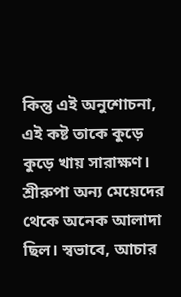কিন্তু এই অনুশোচনা, এই কষ্ট তাকে কুড়ে কুড়ে খায় সারাক্ষণ। শ্রীরুপা অন্য মেয়েদের থেকে অনেক আলাদা ছিল। স্বভাবে, আচার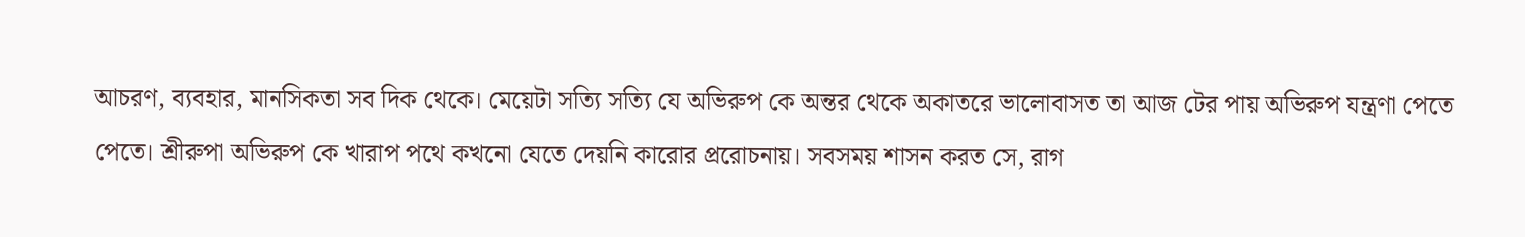আচরণ, ব্যবহার, মানসিকতা সব দিক থেকে। মেয়েটা সত্যি সত্যি যে অভিরুপ কে অন্তর থেকে অকাতরে ভালোবাসত তা আজ টের পায় অভিরুপ যন্ত্রণা পেতে পেতে। শ্রীরুপা অভিরুপ কে খারাপ পথে কখনো যেতে দেয়নি কারোর প্ররোচনায়। সবসময় শাসন করত সে, রাগ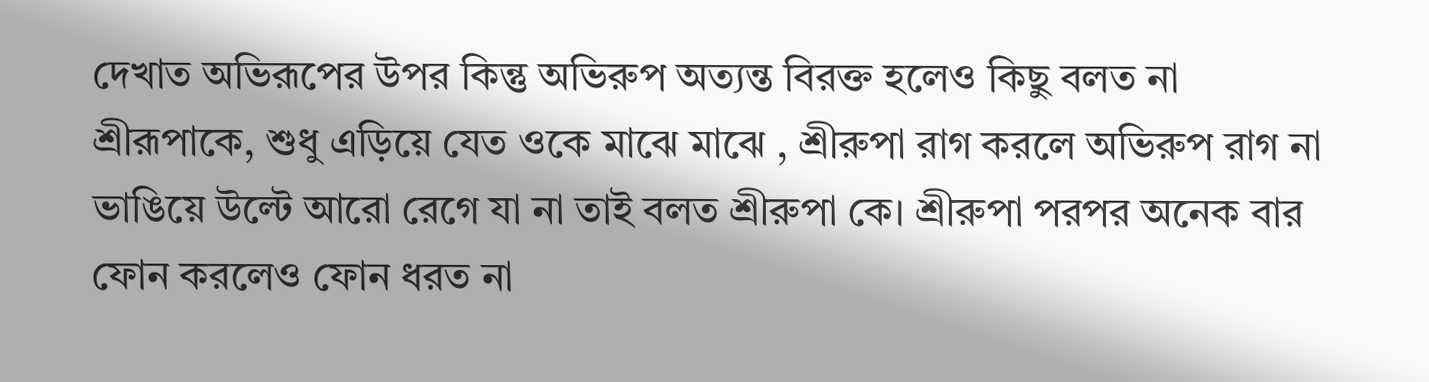দেখাত অভিরূপের উপর কিন্তু অভিরুপ অত্যন্ত বিরক্ত হলেও কিছু বলত না শ্রীরূপাকে, শুধু এড়িয়ে যেত ওকে মাঝে মাঝে , শ্রীরুপা রাগ করলে অভিরুপ রাগ না ভাঙিয়ে উল্টে আরো রেগে যা না তাই বলত শ্রীরুপা কে। শ্রীরুপা পরপর অনেক বার ফোন করলেও ফোন ধরত না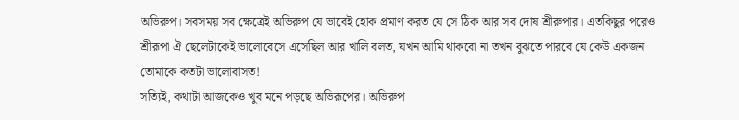অভিরুপ। সবসময় সব ক্ষেত্রেই অভিরুপ যে ভাবেই হোক প্রমাণ করত যে সে ঠিক আর সব দোষ শ্রীরুপার। এতকিছুর পরেও শ্রীরূপা ঐ ছেলেটাকেই ভালোবেসে এসেছিল আর খালি বলত, যখন আমি থাকবো না তখন বুঝতে পারবে যে কেউ একজন তোমাকে কতটা ভালোবাসত!
সত্যিই, কথাটা আজকেও খুব মনে পড়ছে অভিরূপের। অভিরুপ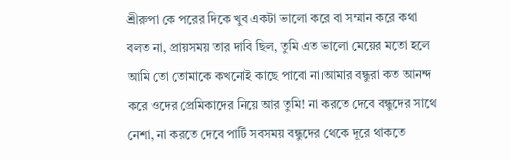শ্রীরুপা কে পরের দিকে খুব একটা ভালো করে বা সম্মান করে কথা বলত না, প্রায়সময় তার দাবি ছিল, তুমি এত ভালো মেয়ের মতো হলে আমি তো তোমাকে কখনোই কাছে পাবো না।আমার বন্ধুরা কত আনন্দ করে ওদের প্রেমিকাদের নিয়ে আর তুমি! না করতে দেবে বন্ধুদের সাথে নেশা, না করতে দেবে পার্টি সবসময় বন্ধুদের থেকে দূরে থাকতে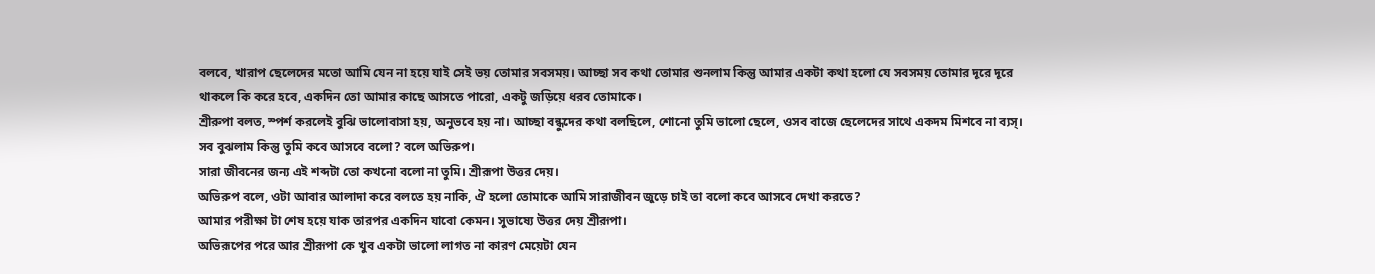বলবে, খারাপ ছেলেদের মতো আমি যেন না হয়ে যাই সেই ভয় তোমার সবসময়। আচ্ছা সব কথা তোমার শুনলাম কিন্তু আমার একটা কথা হলো যে সবসময় তোমার দূরে দূরে থাকলে কি করে হবে, একদিন তো আমার কাছে আসতে পারো, একটু জড়িয়ে ধরব তোমাকে।
শ্রীরুপা বলত, স্পর্শ করলেই বুঝি ভালোবাসা হয়, অনুভবে হয় না। আচ্ছা বন্ধুদের কথা বলছিলে, শোনো তুমি ভালো ছেলে, ওসব বাজে ছেলেদের সাথে একদম মিশবে না ব্যস্।
সব বুঝলাম কিন্তু তুমি কবে আসবে বলো? বলে অভিরুপ।
সারা জীবনের জন্য এই শব্দটা তো কখনো বলো না তুমি। শ্রীরূপা উত্তর দেয়।
অভিরুপ বলে, ওটা আবার আলাদা করে বলতে হয় নাকি, ঐ হলো তোমাকে আমি সারাজীবন জুড়ে চাই তা বলো কবে আসবে দেখা করতে?
আমার পরীক্ষা টা শেষ হয়ে যাক তারপর একদিন যাবো কেমন। সুভাষ্যে উত্তর দেয় শ্রীরূপা।
অভিরূপের পরে আর শ্রীরূপা কে খুব একটা ভালো লাগত না কারণ মেয়েটা যেন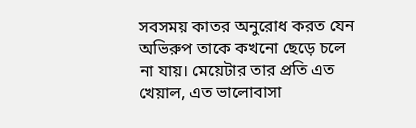সবসময় কাতর অনুরোধ করত যেন অভিরুপ তাকে কখনো ছেড়ে চলে না যায়। মেয়েটার তার প্রতি এত খেয়াল, এত ভালোবাসা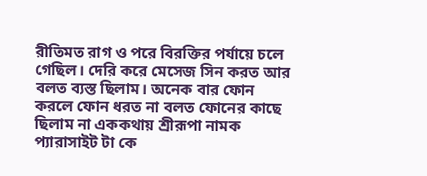রীতিমত রাগ ও পরে বিরক্তির পর্যায়ে চলে গেছিল। দেরি করে মেসেজ সিন করত আর বলত ব্যস্ত ছিলাম। অনেক বার ফোন করলে ফোন ধরত না বলত ফোনের কাছে ছিলাম না এককথায় শ্রীরূপা নামক প্যারাসাইট টা কে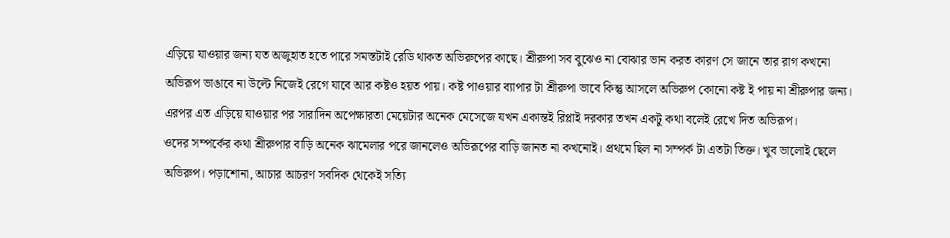এড়িয়ে যাওয়ার জন্য যত অজুহাত হতে পারে সমস্তটাই রেডি থাকত অভিরুপের কাছে। শ্রীরুপা সব বুঝেও না বোঝার ভান করত কারণ সে জানে তার রাগ কখনো অভিরূপ ভাঙাবে না উল্টে নিজেই রেগে যাবে আর কষ্টও হয়ত পায়। কষ্ট পাওয়ার ব্যাপার টা শ্রীরুপা ভাবে কিন্তু আসলে অভিরুপ কোনো কষ্ট ই পায় না শ্রীরুপার জন্য। এরপর এত এড়িয়ে যাওয়ার পর সারাদিন অপেক্ষারতা মেয়েটার অনেক মেসেজে যখন একান্তই রিপ্লাই দরকার তখন একটু কথা বলেই রেখে দিত অভিরূপ।
ওদের সম্পর্কের কথা শ্রীরুপার বাড়ি অনেক ঝামেলার পরে জানলেও অভিরূপের বাড়ি জানত না কখনোই। প্রথমে ছিল না সম্পর্ক টা এতটা তিক্ত। খুব ভালোই ছেলে অভিরুপ। পড়াশোনা, আচার আচরণ সবদিক থেকেই সত্যি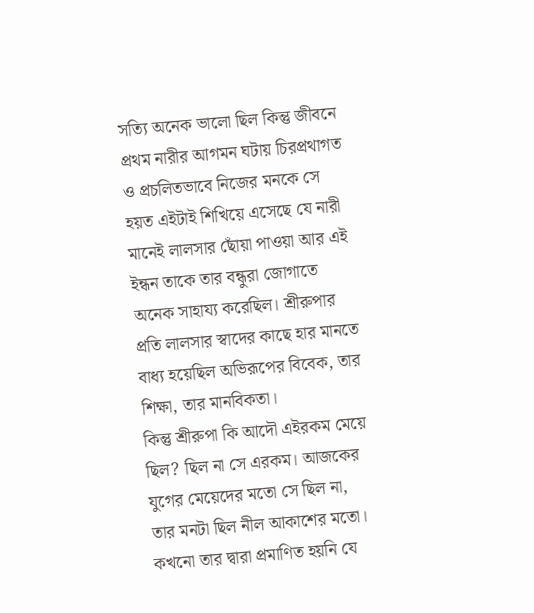সত্যি অনেক ভালো ছিল কিন্তু জীবনে প্রথম নারীর আগমন ঘটায় চিরপ্রথাগত ও প্রচলিতভাবে নিজের মনকে সে হয়ত এইটাই শিখিয়ে এসেছে যে নারী মানেই লালসার ছোঁয়া পাওয়া আর এই ইন্ধন তাকে তার বন্ধুরা জোগাতে অনেক সাহায্য করেছিল। শ্রীরুপার প্রতি লালসার স্বাদের কাছে হার মানতে বাধ্য হয়েছিল অভিরূপের বিবেক, তার শিক্ষা, তার মানবিকতা।
কিন্তু শ্রীরুপা কি আদৌ এইরকম মেয়ে ছিল? ছিল না সে এরকম। আজকের যুগের মেয়েদের মতো সে ছিল না, তার মনটা ছিল নীল আকাশের মতো। কখনো তার দ্বারা প্রমাণিত হয়নি যে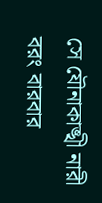সে যৌনাকাঙ্খী নারী বরং বারবার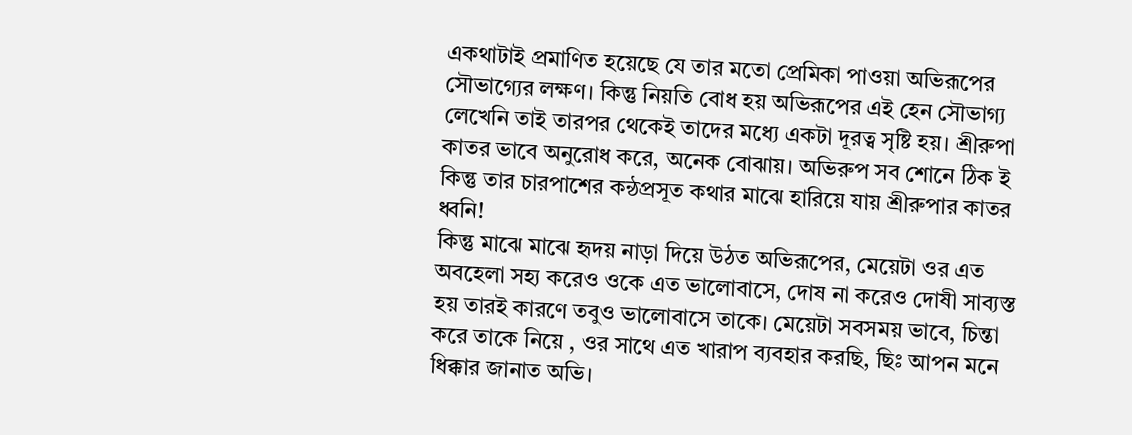একথাটাই প্রমাণিত হয়েছে যে তার মতো প্রেমিকা পাওয়া অভিরূপের সৌভাগ্যের লক্ষণ। কিন্তু নিয়তি বোধ হয় অভিরূপের এই হেন সৌভাগ্য লেখেনি তাই তারপর থেকেই তাদের মধ্যে একটা দূরত্ব সৃষ্টি হয়। শ্রীরুপা কাতর ভাবে অনুরোধ করে, অনেক বোঝায়। অভিরুপ সব শোনে ঠিক ই কিন্তু তার চারপাশের কন্ঠপ্রসূত কথার মাঝে হারিয়ে যায় শ্রীরুপার কাতর ধ্বনি!
কিন্তু মাঝে মাঝে হৃদয় নাড়া দিয়ে উঠত অভিরূপের, মেয়েটা ওর এত অবহেলা সহ্য করেও ওকে এত ভালোবাসে, দোষ না করেও দোষী সাব্যস্ত হয় তারই কারণে তবুও ভালোবাসে তাকে। মেয়েটা সবসময় ভাবে, চিন্তা করে তাকে নিয়ে , ওর সাথে এত খারাপ ব্যবহার করছি, ছিঃ আপন মনে ধিক্কার জানাত অভি।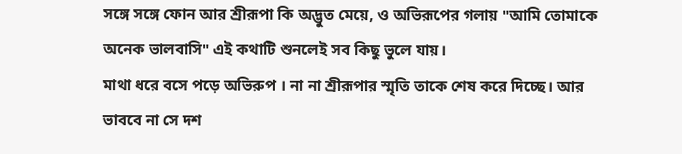সঙ্গে সঙ্গে ফোন আর শ্রীরূপা কি অদ্ভুত মেয়ে, ও অভিরূপের গলায় "আমি তোমাকে অনেক ভালবাসি" এই কথাটি শুনলেই সব কিছু ভুলে যায়।
মাথা ধরে বসে পড়ে অভিরুপ । না না শ্রীরূপার স্মৃতি তাকে শেষ করে দিচ্ছে। আর ভাববে না সে দশ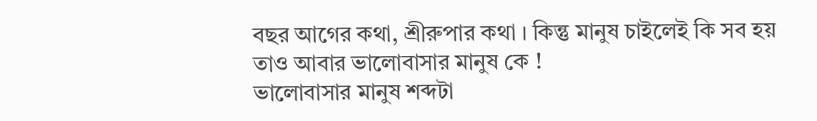বছর আগের কথা, শ্রীরুপার কথা । কিন্তু মানুষ চাইলেই কি সব হয় তাও আবার ভালোবাসার মানুষ কে !
ভালোবাসার মানুষ শব্দটা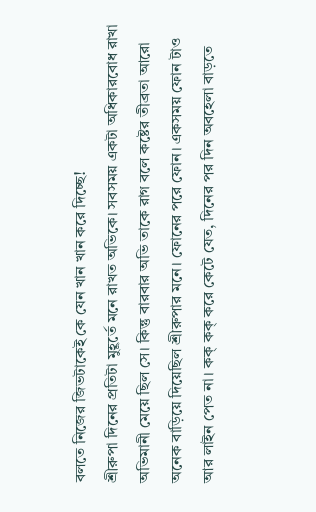বলতে নিজের জিভটাকেই কে যেন খান খান করে দিচ্ছে!
শ্রীরুপা দিনের প্রতিটা মুহূর্তে মনে রাখত অভিকে। সবসময় একটা অধিকারবোধ রাখা অভিমানী মেয়ে ছিল সে। কিন্তু বারবার অভি তাকে রাগ বলে কষ্টের তীব্রতা আরো অনেক বাড়িয়ে দিয়েছিল শ্রীরুপার মনে। ফোনের পরে ফোন। একসময় ফোন টাও আর লাইন পেত না। কক্ কক্ করে কেটে যেত, দিনের পর দিন অবহেলা বাড়তে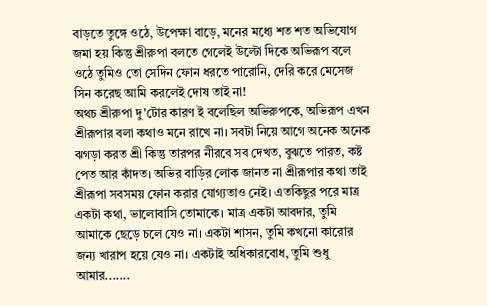বাড়তে তুঙ্গে ওঠে, উপেক্ষা বাড়ে, মনের মধ্যে শত শত অভিযোগ জমা হয় কিন্তু শ্রীরুপা বলতে গেলেই উল্টো দিকে অভিরূপ বলে ওঠে তুমিও তো সেদিন ফোন ধরতে পারোনি, দেরি করে মেসেজ সিন করেছ আমি করলেই দোষ তাই না!
অথচ শ্রীরুপা দু'টোর কারণ ই বলেছিল অভিরুপকে, অভিরূপ এখন শ্রীরূপার বলা কথাও মনে রাখে না। সবটা নিয়ে আগে অনেক অনেক ঝগড়া করত শ্রী কিন্তু তারপর নীরবে সব দেখত, বুঝতে পারত, কষ্ট পেত আর কাঁদত। অভির বাড়ির লোক জানত না শ্রীরূপার কথা তাই শ্রীরূপা সবসময় ফোন করার যোগ্যতাও নেই। এতকিছুর পরে মাত্র একটা কথা, ভালোবাসি তোমাকে। মাত্র একটা আবদার, তুমি আমাকে ছেড়ে চলে যেও না। একটা শাসন, তুমি কখনো কারোর জন্য খারাপ হয়ে যেও না। একটাই অধিকারবোধ, তুমি শুধু আমার.......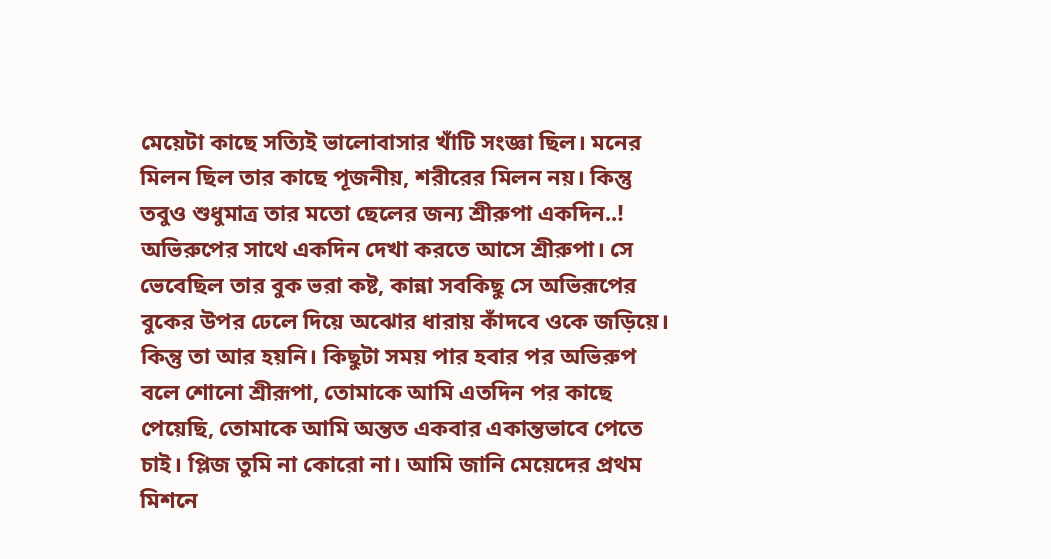মেয়েটা কাছে সত্যিই ভালোবাসার খাঁটি সংজ্ঞা ছিল। মনের মিলন ছিল তার কাছে পূজনীয়, শরীরের মিলন নয়। কিন্তু তবুও শুধুমাত্র তার মতো ছেলের জন্য শ্রীরুপা একদিন..!
অভিরুপের সাথে একদিন দেখা করতে আসে শ্রীরুপা। সে ভেবেছিল তার বুক ভরা কষ্ট, কান্না সবকিছু সে অভিরূপের বুকের উপর ঢেলে দিয়ে অঝোর ধারায় কাঁদবে ওকে জড়িয়ে। কিন্তু তা আর হয়নি। কিছুটা সময় পার হবার পর অভিরুপ বলে শোনো শ্রীরূপা, তোমাকে আমি এতদিন পর কাছে পেয়েছি, তোমাকে আমি অন্তত একবার একান্তভাবে পেতে চাই। প্লিজ তুমি না কোরো না। আমি জানি মেয়েদের প্রথম মিশনে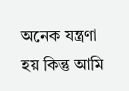অনেক যন্ত্রণা হয় কিন্তু আমি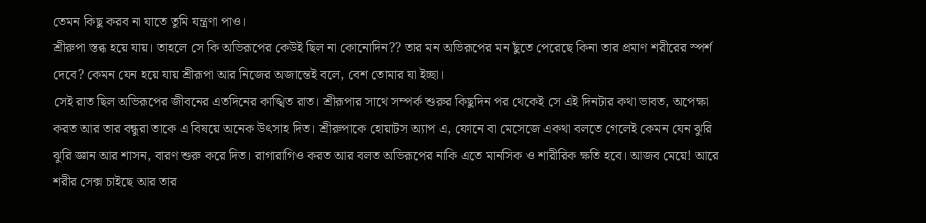তেমন কিছু করব না যাতে তুমি যন্ত্রণা পাও।
শ্রীরুপা স্তব্ধ হয়ে যায়। তাহলে সে কি অভিরূপের কেউই ছিল না কোনোদিন?? তার মন অভিরূপের মন ছুঁতে পেরেছে কিনা তার প্রমাণ শরীরের স্পর্শ দেবে? কেমন যেন হয়ে যায় শ্রীরূপা আর নিজের অজান্তেই বলে, বেশ তোমার যা ইচ্ছা।
সেই রাত ছিল অভিরূপের জীবনের এতদিনের কাঙ্খিত রাত। শ্রীরূপার সাথে সম্পর্ক শুরুর কিছুদিন পর থেকেই সে এই দিনটার কথা ভাবত, অপেক্ষা করত আর তার বন্ধুরা তাকে এ বিষয়ে অনেক উৎসাহ দিত। শ্রীরুপাকে হোয়াটস অ্যাপ এ, ফোনে বা মেসেজে একথা বলতে গেলেই কেমন যেন ঝুরি ঝুরি জ্ঞান আর শাসন, বারণ শুরু করে দিত। রাগারাগিও করত আর বলত অভিরূপের নাকি এতে মানসিক ও শারীরিক ক্ষতি হবে। আজব মেয়ে! আরে শরীর সেক্স চাইছে আর তার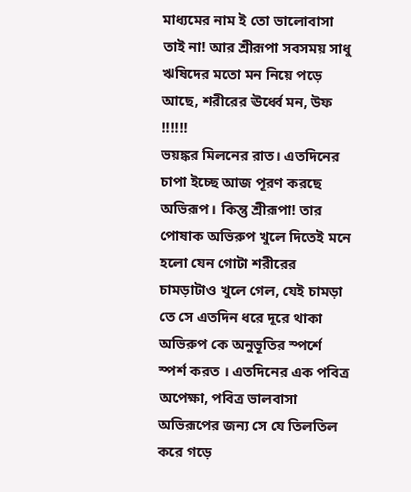মাধ্যমের নাম ই তো ভালোবাসা তাই না! আর শ্রীরূপা সবসময় সাধু ঋষিদের মতো মন নিয়ে পড়ে আছে, শরীরের ঊর্ধ্বে মন, উফ !!!!!!
ভয়ঙ্কর মিলনের রাত। এতদিনের চাপা ইচ্ছে আজ পূরণ করছে অভিরূপ। কিন্তু শ্রীরূপা! তার পোষাক অভিরুপ খুলে দিতেই মনে হলো যেন গোটা শরীরের চামড়াটাও খুলে গেল, যেই চামড়া তে সে এতদিন ধরে দূরে থাকা অভিরুপ কে অনুভূতির স্পর্শে স্পর্শ করত । এতদিনের এক পবিত্র অপেক্ষা, পবিত্র ভালবাসা অভিরূপের জন্য সে যে তিলতিল করে গড়ে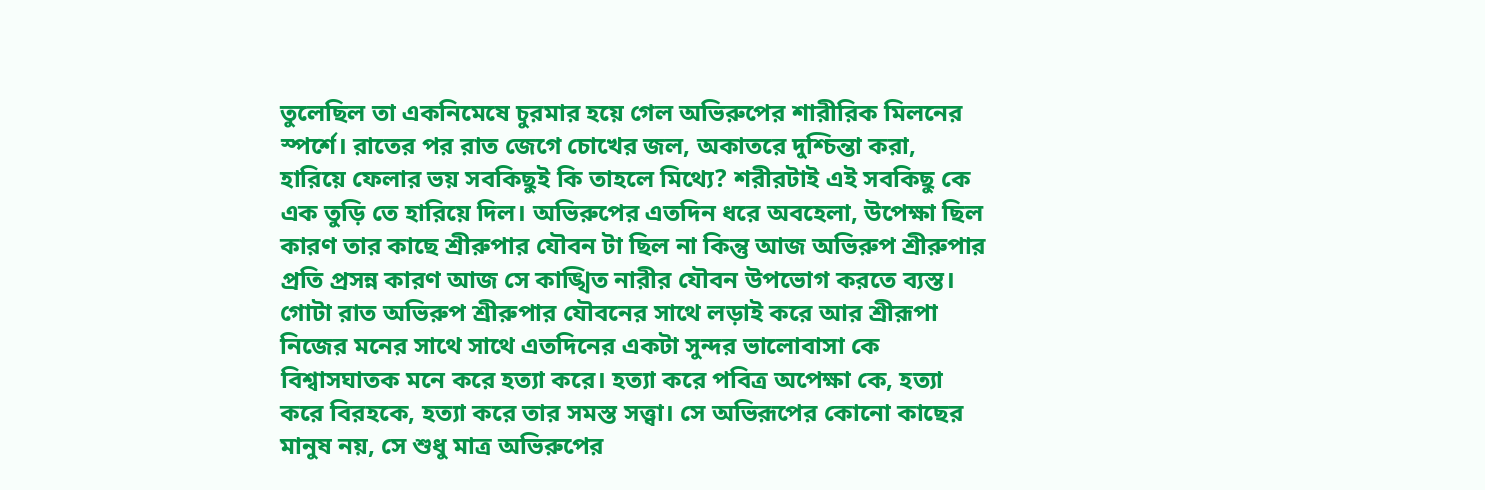তুলেছিল তা একনিমেষে চুরমার হয়ে গেল অভিরুপের শারীরিক মিলনের স্পর্শে। রাতের পর রাত জেগে চোখের জল, অকাতরে দুশ্চিন্তা করা, হারিয়ে ফেলার ভয় সবকিছুই কি তাহলে মিথ্যে? শরীরটাই এই সবকিছু কে এক তুড়ি তে হারিয়ে দিল। অভিরুপের এতদিন ধরে অবহেলা, উপেক্ষা ছিল কারণ তার কাছে শ্রীরুপার যৌবন টা ছিল না কিন্তু আজ অভিরুপ শ্রীরুপার প্রতি প্রসন্ন কারণ আজ সে কাঙ্খিত নারীর যৌবন উপভোগ করতে ব্যস্ত। গোটা রাত অভিরুপ শ্রীরুপার যৌবনের সাথে লড়াই করে আর শ্রীরূপা নিজের মনের সাথে সাথে এতদিনের একটা সুন্দর ভালোবাসা কে বিশ্বাসঘাতক মনে করে হত্যা করে। হত্যা করে পবিত্র অপেক্ষা কে, হত্যা করে বিরহকে, হত্যা করে তার সমস্ত সত্ত্বা। সে অভিরূপের কোনো কাছের মানুষ নয়, সে শুধু মাত্র অভিরুপের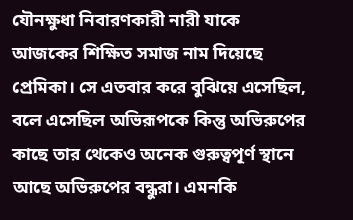যৌনক্ষুধা নিবারণকারী নারী যাকে আজকের শিক্ষিত সমাজ নাম দিয়েছে প্রেমিকা। সে এতবার করে বুঝিয়ে এসেছিল, বলে এসেছিল অভিরূপকে কিন্তু অভিরুপের কাছে তার থেকেও অনেক গুরুত্বপূর্ণ স্থানে আছে অভিরুপের বন্ধুরা। এমনকি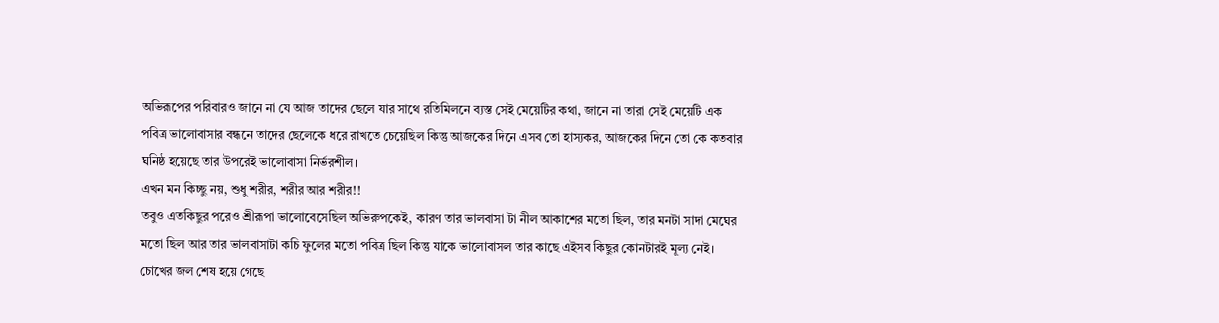অভিরূপের পরিবারও জানে না যে আজ তাদের ছেলে যার সাথে রতিমিলনে ব্যস্ত সেই মেয়েটির কথা, জানে না তারা সেই মেয়েটি এক পবিত্র ভালোবাসার বন্ধনে তাদের ছেলেকে ধরে রাখতে চেয়েছিল কিন্তু আজকের দিনে এসব তো হাস্যকর, আজকের দিনে তো কে কতবার ঘনিষ্ঠ হয়েছে তার উপরেই ভালোবাসা নির্ভরশীল।
এখন মন কিচ্ছু নয়, শুধু শরীর, শরীর আর শরীর!!
তবুও এতকিছুর পরেও শ্রীরূপা ভালোবেসেছিল অভিরুপকেই, কারণ তার ভালবাসা টা নীল আকাশের মতো ছিল, তার মনটা সাদা মেঘের মতো ছিল আর তার ভালবাসাটা কচি ফুলের মতো পবিত্র ছিল কিন্তু যাকে ভালোবাসল তার কাছে এইসব কিছুর কোনটারই মূল্য নেই। চোখের জল শেষ হয়ে গেছে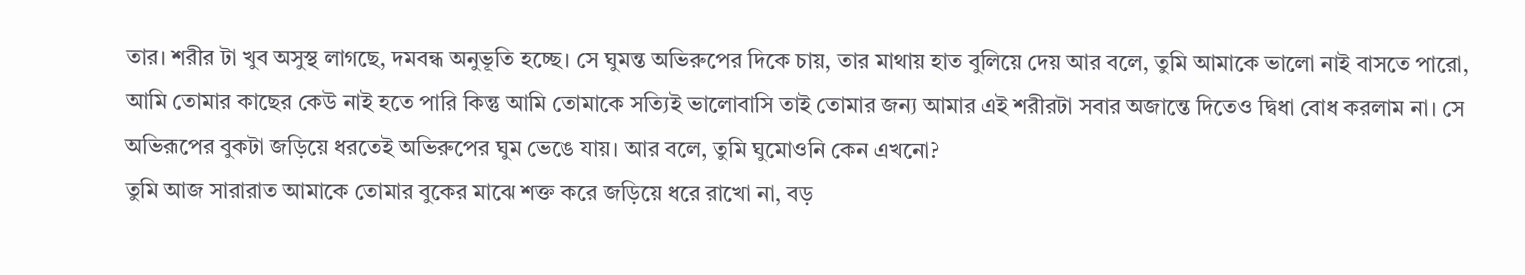তার। শরীর টা খুব অসুস্থ লাগছে, দমবন্ধ অনুভূতি হচ্ছে। সে ঘুমন্ত অভিরুপের দিকে চায়, তার মাথায় হাত বুলিয়ে দেয় আর বলে, তুমি আমাকে ভালো নাই বাসতে পারো, আমি তোমার কাছের কেউ নাই হতে পারি কিন্তু আমি তোমাকে সত্যিই ভালোবাসি তাই তোমার জন্য আমার এই শরীরটা সবার অজান্তে দিতেও দ্বিধা বোধ করলাম না। সে অভিরূপের বুকটা জড়িয়ে ধরতেই অভিরুপের ঘুম ভেঙে যায়। আর বলে, তুমি ঘুমোওনি কেন এখনো?
তুমি আজ সারারাত আমাকে তোমার বুকের মাঝে শক্ত করে জড়িয়ে ধরে রাখো না, বড়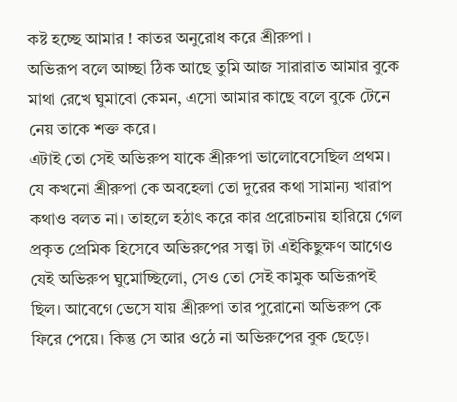কষ্ট হচ্ছে আমার ! কাতর অনুরোধ করে শ্রীরুপা ।
অভিরূপ বলে আচ্ছা ঠিক আছে তুমি আজ সারারাত আমার বুকে মাথা রেখে ঘুমাবো কেমন, এসো আমার কাছে বলে বুকে টেনে নেয় তাকে শক্ত করে।
এটাই তো সেই অভিরুপ যাকে শ্রীরুপা ভালোবেসেছিল প্রথম। যে কখনো শ্রীরুপা কে অবহেলা তো দুরের কথা সামান্য খারাপ কথাও বলত না। তাহলে হঠাৎ করে কার প্ররোচনায় হারিয়ে গেল প্রকৃত প্রেমিক হিসেবে অভিরুপের সত্ত্বা টা এইকিছুক্ষণ আগেও যেই অভিরুপ ঘুমোচ্ছিলো, সেও তো সেই কামুক অভিরূপই ছিল। আবেগে ভেসে যায় শ্রীরুপা তার পুরোনো অভিরুপ কে ফিরে পেয়ে। কিন্তু সে আর ওঠে না অভিরুপের বুক ছেড়ে।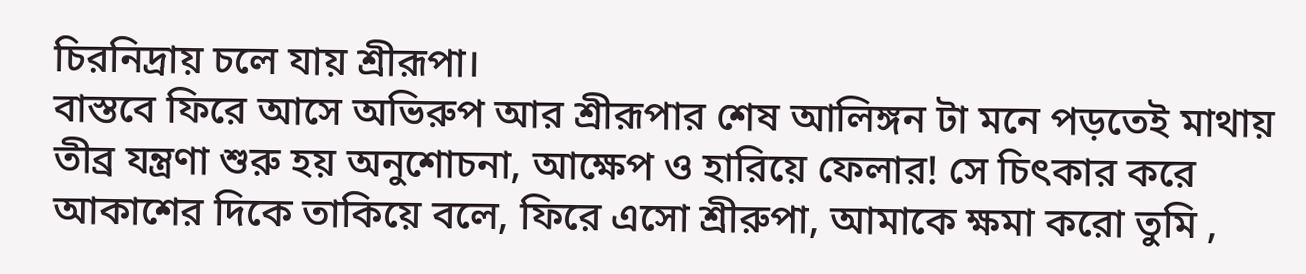চিরনিদ্রায় চলে যায় শ্রীরূপা।
বাস্তবে ফিরে আসে অভিরুপ আর শ্রীরূপার শেষ আলিঙ্গন টা মনে পড়তেই মাথায় তীব্র যন্ত্রণা শুরু হয় অনুশোচনা, আক্ষেপ ও হারিয়ে ফেলার! সে চিৎকার করে আকাশের দিকে তাকিয়ে বলে, ফিরে এসো শ্রীরুপা, আমাকে ক্ষমা করো তুমি ,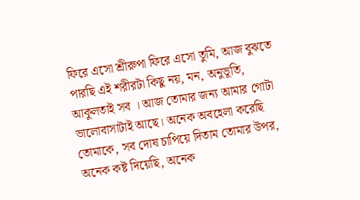ফিরে এসো শ্রীরুপা ফিরে এসো তুমি, আজ বুঝতে পারছি এই শরীরটা কিছু নয়, মন, অনুভূতি, আকুলতাই সব । আজ তোমার জন্য আমার গোটা ভালোবাসাটাই আছে। অনেক অবহেলা করেছি তোমাকে, সব দোষ চাপিয়ে দিতাম তোমার উপর, অনেক কষ্ট দিয়েছি, অনেক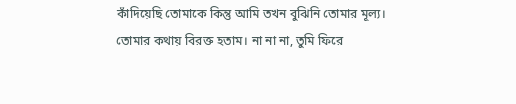কাঁদিয়েছি তোমাকে কিন্তু আমি তখন বুঝিনি তোমার মূল্য। তোমার কথায় বিরক্ত হতাম। না না না, তুমি ফিরে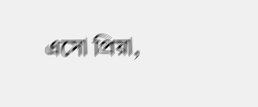এসো প্রিয়া,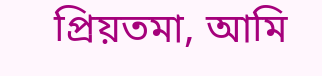প্রিয়তমা, আমি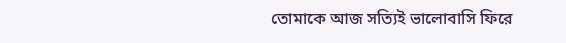তোমাকে আজ সত্যিই ভালোবাসি ফিরে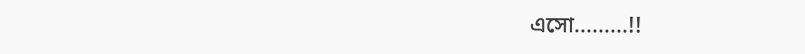এসো.........!!